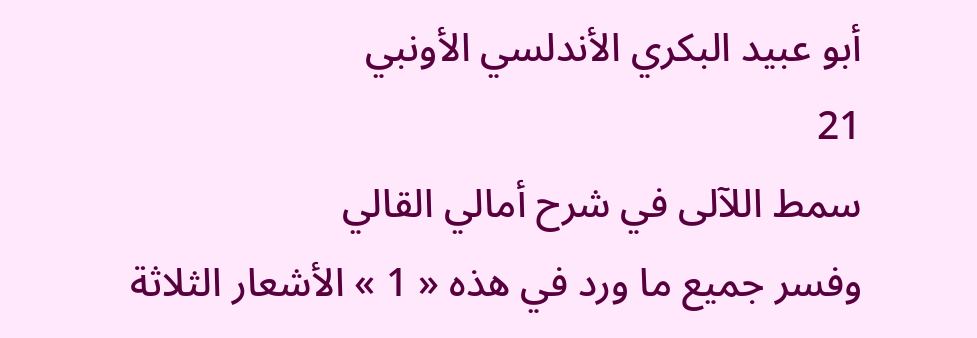أبو عبيد البكري الأندلسي الأونبي
21
سمط اللآلى في شرح أمالي القالي
وفسر جميع ما ورد في هذه « 1 » الأشعار الثلاثة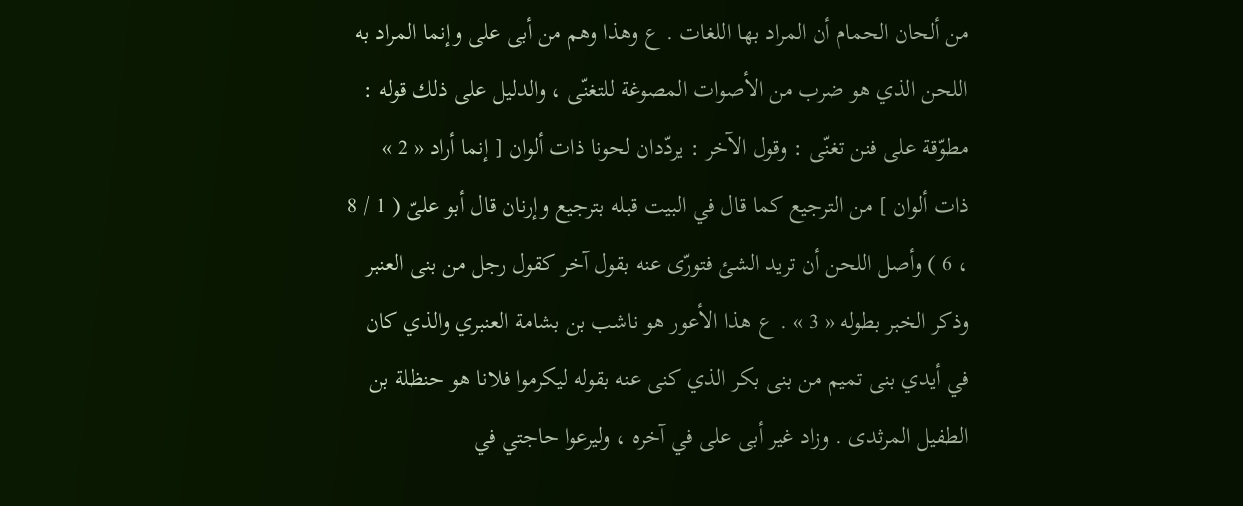من ألحان الحمام أن المراد بها اللغات . ع وهذا وهم من أبى على وإنما المراد به اللحن الذي هو ضرب من الأصوات المصوغة للتغنّى ، والدليل على ذلك قوله : مطوّقة على فنن تغنّى : وقول الآخر : يردّدان لحونا ذات ألوان [ إنما أراد « 2 » ذات ألوان ] من الترجيع كما قال في البيت قبله بترجيع وإرنان قال أبو علىّ ( 1 / 8 ، 6 ) وأصل اللحن أن تريد الشئ فتورّى عنه بقول آخر كقول رجل من بنى العنبر وذكر الخبر بطوله « 3 » . ع هذا الأعور هو ناشب بن بشامة العنبري والذي كان في أيدي بنى تميم من بنى بكر الذي كنى عنه بقوله ليكرموا فلانا هو حنظلة بن الطفيل المرثدى . وزاد غير أبى على في آخره ، وليرعوا حاجتي في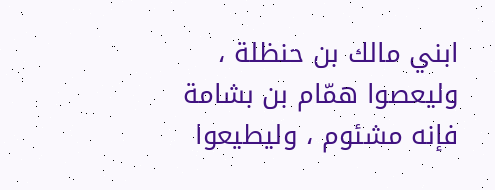ابني مالك بن حنظلة ، وليعصوا همّام بن بشامة فإنه مشئوم ، وليطيعوا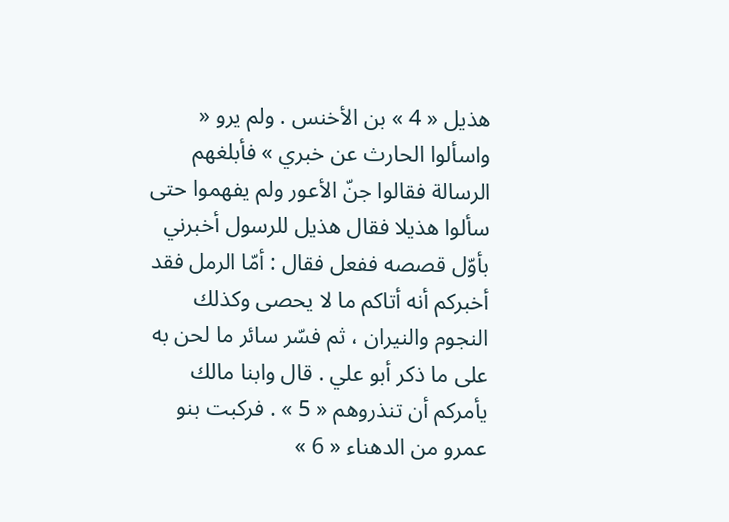هذيل « 4 » بن الأخنس . ولم يرو « واسألوا الحارث عن خبري » فأبلغهم الرسالة فقالوا جنّ الأعور ولم يفهموا حتى سألوا هذيلا فقال هذيل للرسول أخبرني بأوّل قصصه ففعل فقال : أمّا الرمل فقد أخبركم أنه أتاكم ما لا يحصى وكذلك النجوم والنيران ، ثم فسّر سائر ما لحن به على ما ذكر أبو علي . قال وابنا مالك يأمركم أن تنذروهم « 5 » . فركبت بنو عمرو من الدهناء « 6 »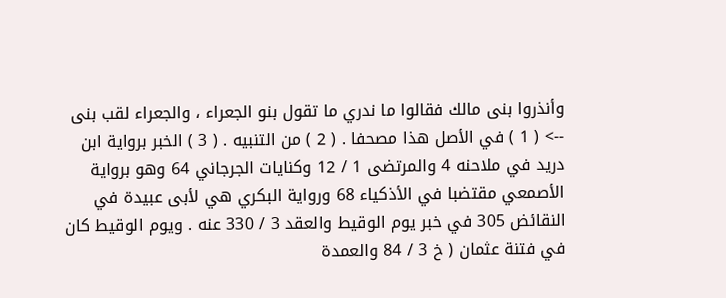وأنذروا بنى مالك فقالوا ما ندري ما تقول بنو الجعراء ، والجعراء لقب بنى
--> ( 1 ) في الأصل هذا مصحفا . ( 2 ) من التنبيه . ( 3 ) الخبر برواية ابن دريد في ملاحنه 4 والمرتضى 1 / 12 وكنايات الجرجاني 64 وهو برواية الأصمعي مقتضبا في الأذكياء 68 ورواية البكري هي لأبى عبيدة في النقائض 305 في خبر يوم الوقيط والعقد 3 / 330 عنه . ويوم الوقيط كان في فتنة عثمان ( خ 3 / 84 والعمدة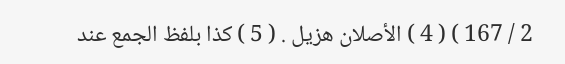2 / 167 ) ( 4 ) الأصلان هزيل . ( 5 ) كذا بلفظ الجمع عند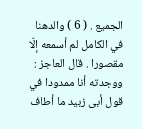الجميع . ( 6 ) والدهنا في الكامل لم أسمعه إلّا مقصورا . قال العاجز : ووجدته أنا ممدودا في قول أبى زبيد ما أطاف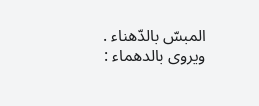المبسّ بالدّهناء . ويروى بالدهماء :